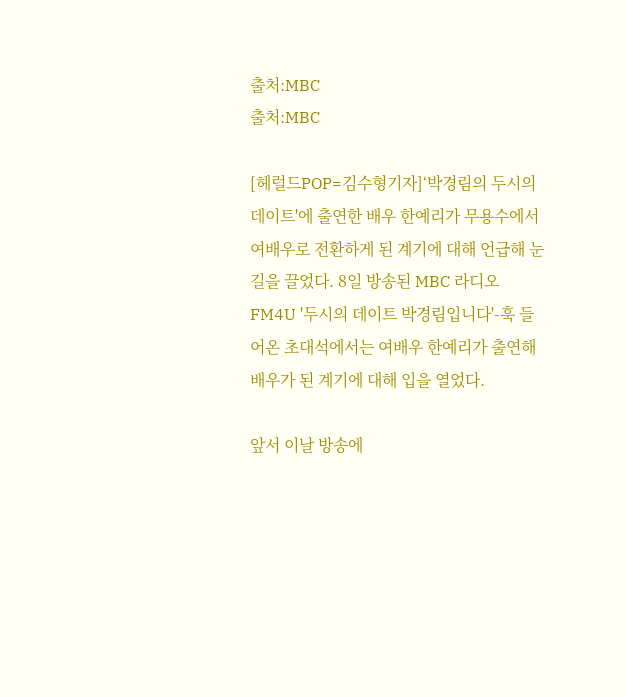출처:MBC
출처:MBC

[헤럴드POP=김수형기자]‘박경림의 두시의 데이트'에 출연한 배우 한예리가 무용수에서 여배우로 전환하게 된 계기에 대해 언급해 눈길을 끌었다. 8일 방송된 MBC 라디오 FM4U '두시의 데이트 박경림입니다'-훅 들어온 초대석에서는 여배우 한예리가 출연해 배우가 된 계기에 대해 입을 열었다.

앞서 이날 방송에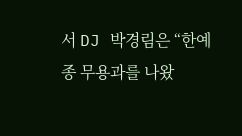서 DJ 박경림은 “한예종 무용과를 나왔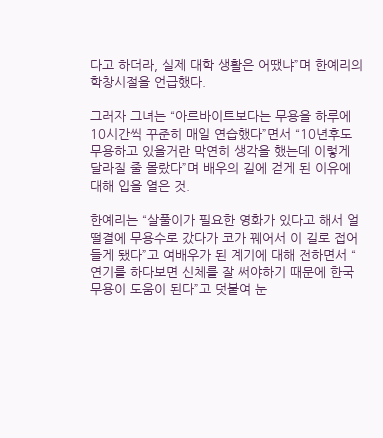다고 하더라, 실제 대학 생활은 어땠냐”며 한예리의 학창시절을 언급했다.

그러자 그녀는 “아르바이트보다는 무용을 하루에 10시간씩 꾸준히 매일 연습했다”면서 “10년후도 무용하고 있을거란 막연히 생각을 했는데 이렇게 달라질 줄 몰랐다”며 배우의 길에 걷게 된 이유에 대해 입을 열은 것.

한예리는 “살풀이가 필요한 영화가 있다고 해서 얼떨결에 무용수로 갔다가 코가 꿰어서 이 길로 접어들게 됐다”고 여배우가 된 계기에 대해 전하면서 “ 연기를 하다보면 신체를 잘 써야하기 때문에 한국 무용이 도움이 된다”고 덧붙여 눈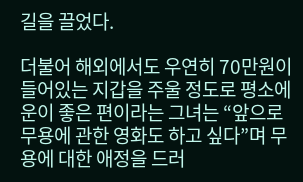길을 끌었다.

더불어 해외에서도 우연히 70만원이 들어있는 지갑을 주울 정도로 평소에 운이 좋은 편이라는 그녀는 “앞으로 무용에 관한 영화도 하고 싶다”며 무용에 대한 애정을 드러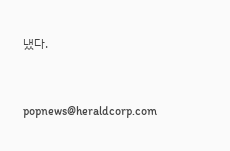냈다.


popnews@heraldcorp.com